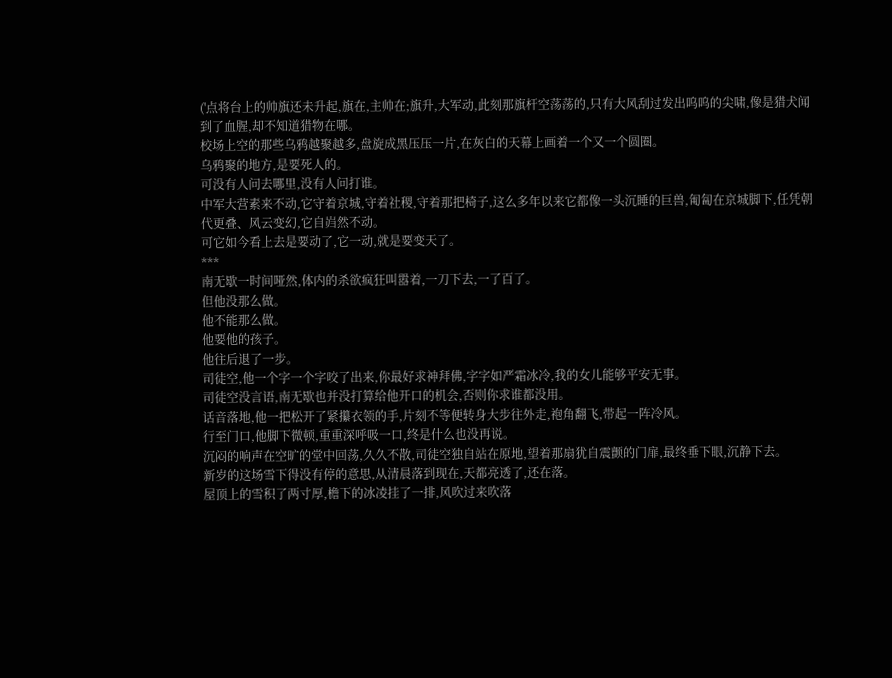('点将台上的帅旗还未升起,旗在,主帅在;旗升,大军动,此刻那旗杆空荡荡的,只有大风刮过发出呜呜的尖啸,像是猎犬闻到了血腥,却不知道猎物在哪。
校场上空的那些乌鸦越聚越多,盘旋成黑压压一片,在灰白的天幕上画着一个又一个圆圈。
乌鸦聚的地方,是要死人的。
可没有人问去哪里,没有人问打谁。
中军大营素来不动,它守着京城,守着社稷,守着那把椅子,这么多年以来它都像一头沉睡的巨兽,匍匐在京城脚下,任凭朝代更叠、风云变幻,它自岿然不动。
可它如今看上去是要动了,它一动,就是要变天了。
***
南无歇一时间哑然,体内的杀欲疯狂叫嚣着,一刀下去,一了百了。
但他没那么做。
他不能那么做。
他要他的孩子。
他往后退了一步。
司徒空,他一个字一个字咬了出来,你最好求神拜佛,字字如严霜冰冷,我的女儿能够平安无事。
司徒空没言语,南无歇也并没打算给他开口的机会,否则你求谁都没用。
话音落地,他一把松开了紧攥衣领的手,片刻不等便转身大步往外走,袍角翻飞,带起一阵冷风。
行至门口,他脚下微顿,重重深呼吸一口,终是什么也没再说。
沉闷的响声在空旷的堂中回荡,久久不散,司徒空独自站在原地,望着那扇犹自震颤的门扉,最终垂下眼,沉静下去。
新岁的这场雪下得没有停的意思,从清晨落到现在,天都亮透了,还在落。
屋顶上的雪积了两寸厚,檐下的冰凌挂了一排,风吹过来吹落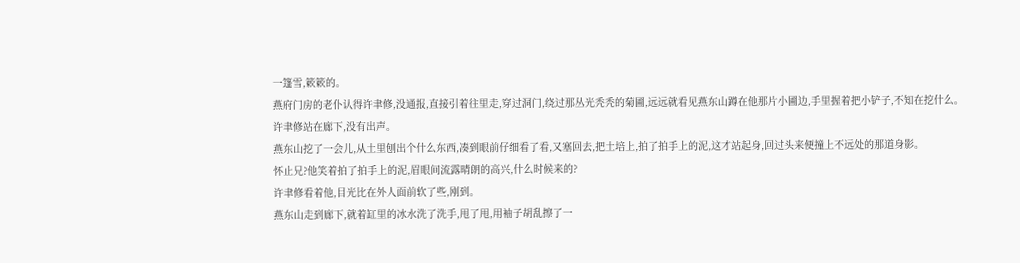一篷雪,簌簌的。
燕府门房的老仆认得许聿修,没通报,直接引着往里走,穿过洞门,绕过那丛光秃秃的菊圃,远远就看见燕东山蹲在他那片小圃边,手里握着把小铲子,不知在挖什么。
许聿修站在廊下,没有出声。
燕东山挖了一会儿,从土里刨出个什么东西,凑到眼前仔细看了看,又塞回去,把土培上,拍了拍手上的泥,这才站起身,回过头来便撞上不远处的那道身影。
怀止兄?他笑着拍了拍手上的泥,眉眼间流露晴朗的高兴,什么时候来的?
许聿修看着他,目光比在外人面前软了些,刚到。
燕东山走到廊下,就着缸里的冰水洗了洗手,甩了甩,用袖子胡乱擦了一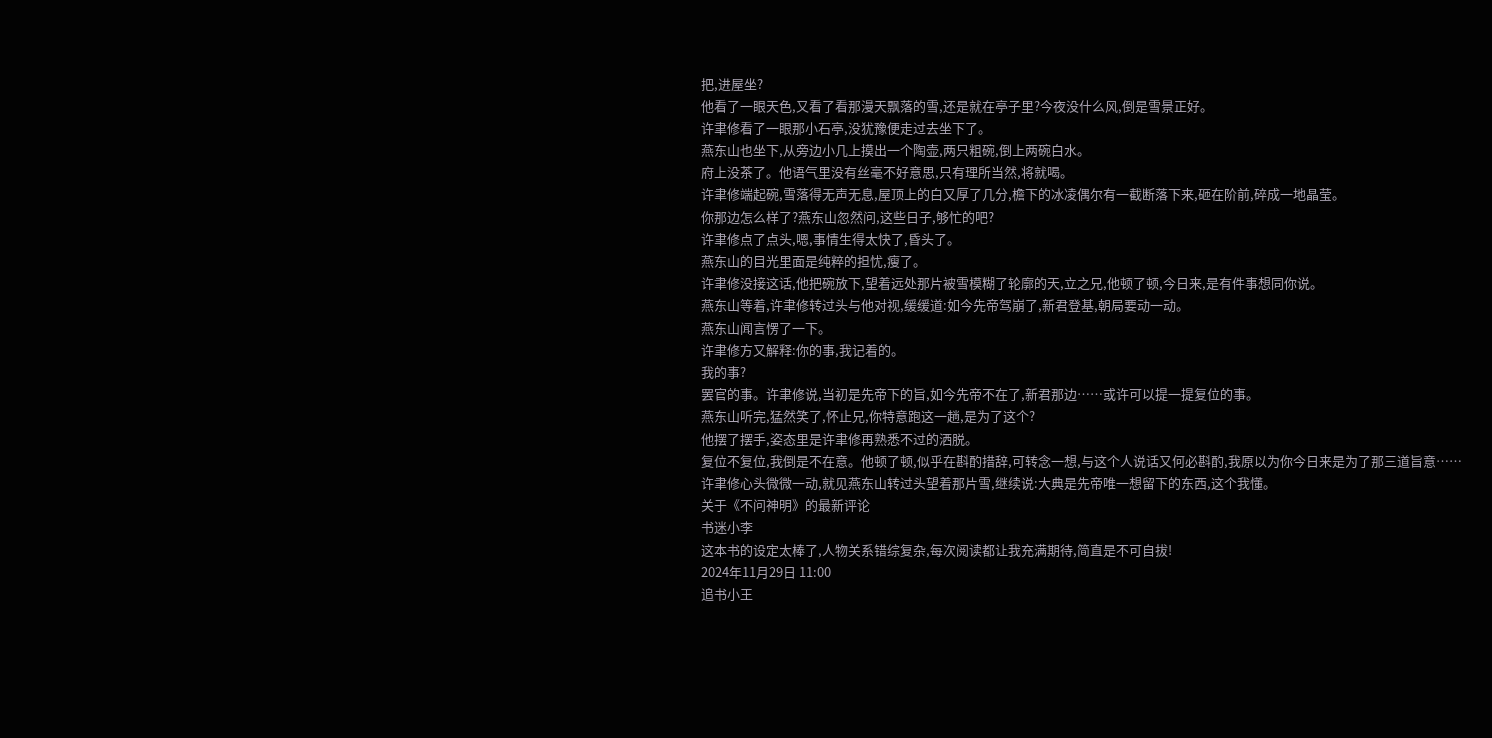把,进屋坐?
他看了一眼天色,又看了看那漫天飘落的雪,还是就在亭子里?今夜没什么风,倒是雪景正好。
许聿修看了一眼那小石亭,没犹豫便走过去坐下了。
燕东山也坐下,从旁边小几上摸出一个陶壶,两只粗碗,倒上两碗白水。
府上没茶了。他语气里没有丝毫不好意思,只有理所当然,将就喝。
许聿修端起碗,雪落得无声无息,屋顶上的白又厚了几分,檐下的冰凌偶尔有一截断落下来,砸在阶前,碎成一地晶莹。
你那边怎么样了?燕东山忽然问,这些日子,够忙的吧?
许聿修点了点头,嗯,事情生得太快了,昏头了。
燕东山的目光里面是纯粹的担忧,瘦了。
许聿修没接这话,他把碗放下,望着远处那片被雪模糊了轮廓的天,立之兄,他顿了顿,今日来,是有件事想同你说。
燕东山等着,许聿修转过头与他对视,缓缓道:如今先帝驾崩了,新君登基,朝局要动一动。
燕东山闻言愣了一下。
许聿修方又解释:你的事,我记着的。
我的事?
罢官的事。许聿修说,当初是先帝下的旨,如今先帝不在了,新君那边……或许可以提一提复位的事。
燕东山听完,猛然笑了,怀止兄,你特意跑这一趟,是为了这个?
他摆了摆手,姿态里是许聿修再熟悉不过的洒脱。
复位不复位,我倒是不在意。他顿了顿,似乎在斟酌措辞,可转念一想,与这个人说话又何必斟酌,我原以为你今日来是为了那三道旨意……
许聿修心头微微一动,就见燕东山转过头望着那片雪,继续说:大典是先帝唯一想留下的东西,这个我懂。
关于《不问神明》的最新评论
书迷小李
这本书的设定太棒了,人物关系错综复杂,每次阅读都让我充满期待,简直是不可自拔!
2024年11月29日 11:00
追书小王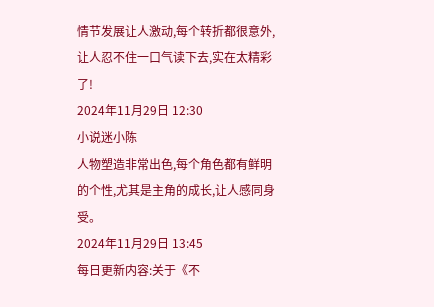情节发展让人激动,每个转折都很意外,让人忍不住一口气读下去,实在太精彩了!
2024年11月29日 12:30
小说迷小陈
人物塑造非常出色,每个角色都有鲜明的个性,尤其是主角的成长,让人感同身受。
2024年11月29日 13:45
每日更新内容:关于《不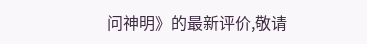问神明》的最新评价,敬请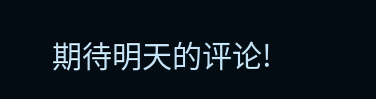期待明天的评论!